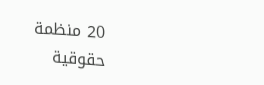20 منظمة حقوقية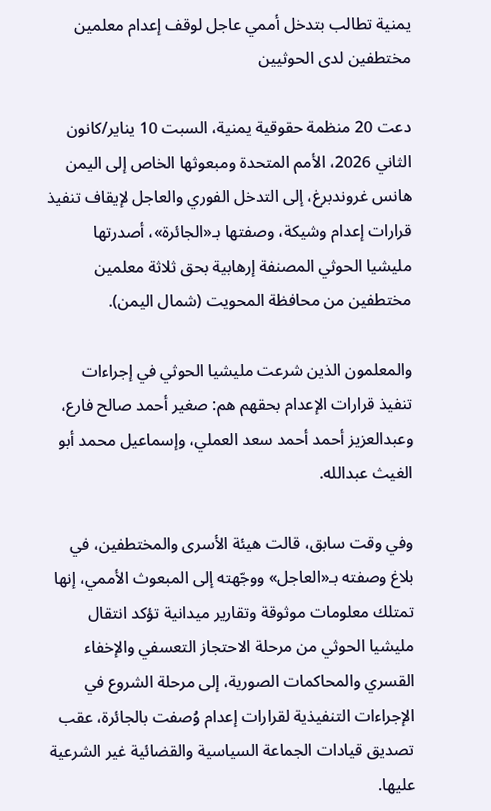يمنية تطالب بتدخل أممي عاجل لوقف إعدام معلمين مختطفين لدى الحوثيين

دعت 20 منظمة حقوقية يمنية، السبت 10 يناير/كانون الثاني 2026، الأمم المتحدة ومبعوثها الخاص إلى اليمن هانس غروندبرغ، إلى التدخل الفوري والعاجل لإيقاف تنفيذ قرارات إعدام وشيكة، وصفتها بـ«الجائرة»، أصدرتها مليشيا الحوثي المصنفة إرهابية بحق ثلاثة معلمين مختطفين من محافظة المحويت (شمال اليمن).

والمعلمون الذين شرعت مليشيا الحوثي في إجراءات تنفيذ قرارات الإعدام بحقهم هم: صغير أحمد صالح فارع، وعبدالعزيز أحمد أحمد سعد العملي، وإسماعيل محمد أبو الغيث عبدالله.

وفي وقت سابق، قالت هيئة الأسرى والمختطفين، في بلاغ وصفته بـ«العاجل» ووجّهته إلى المبعوث الأممي، إنها تمتلك معلومات موثوقة وتقارير ميدانية تؤكد انتقال مليشيا الحوثي من مرحلة الاحتجاز التعسفي والإخفاء القسري والمحاكمات الصورية، إلى مرحلة الشروع في الإجراءات التنفيذية لقرارات إعدام وُصفت بالجائرة، عقب تصديق قيادات الجماعة السياسية والقضائية غير الشرعية عليها.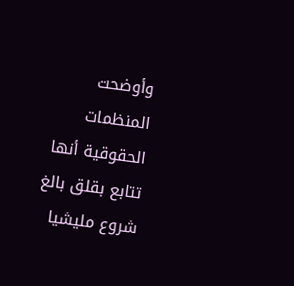وأوضحت المنظمات الحقوقية أنها تتابع بقلق بالغ شروع مليشيا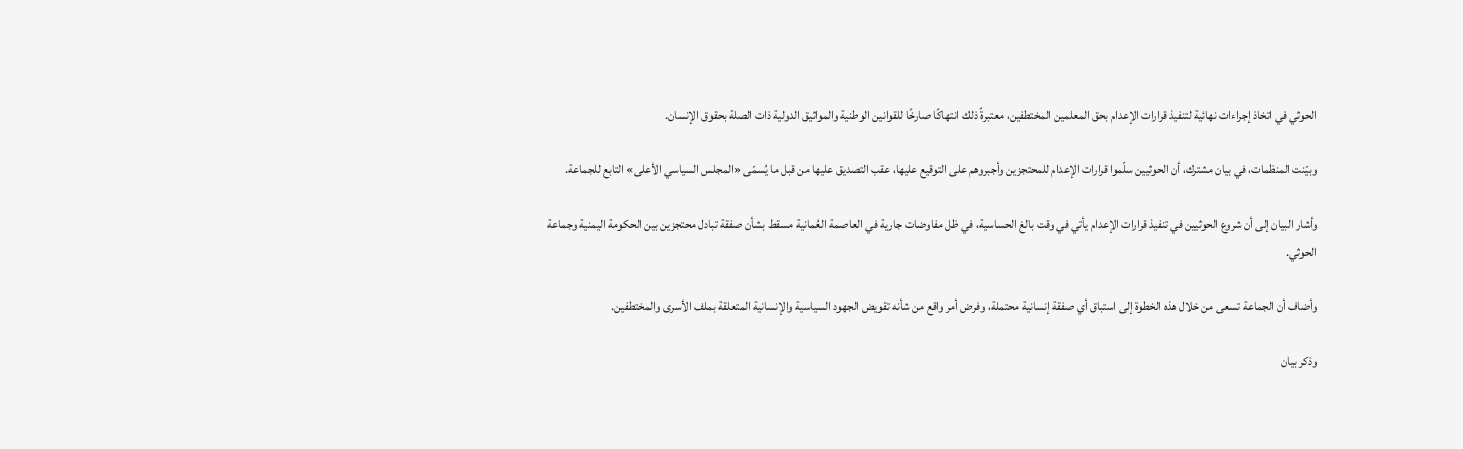الحوثي في اتخاذ إجراءات نهائية لتنفيذ قرارات الإعدام بحق المعلمين المختطفين، معتبرةً ذلك انتهاكًا صارخًا للقوانين الوطنية والمواثيق الدولية ذات الصلة بحقوق الإنسان.

وبيّنت المنظمات، في بيان مشترك، أن الحوثيين سلّموا قرارات الإعدام للمحتجزين وأجبروهم على التوقيع عليها، عقب التصديق عليها من قبل ما يُسمّى «المجلس السياسي الأعلى» التابع للجماعة.

وأشار البيان إلى أن شروع الحوثيين في تنفيذ قرارات الإعدام يأتي في وقت بالغ الحساسية، في ظل مفاوضات جارية في العاصمة العُمانية مسقط بشأن صفقة تبادل محتجزين بين الحكومة اليمنية وجماعة الحوثي.

وأضاف أن الجماعة تسعى من خلال هذه الخطوة إلى استباق أي صفقة إنسانية محتملة، وفرض أمر واقع من شأنه تقويض الجهود السياسية والإنسانية المتعلقة بملف الأسرى والمختطفين.

وذكر بيان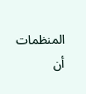المنظمات أن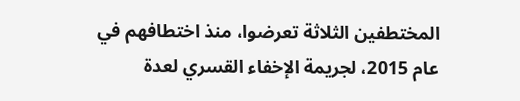المختطفين الثلاثة تعرضوا، منذ اختطافهم في عام 2015، لجريمة الإخفاء القسري لعدة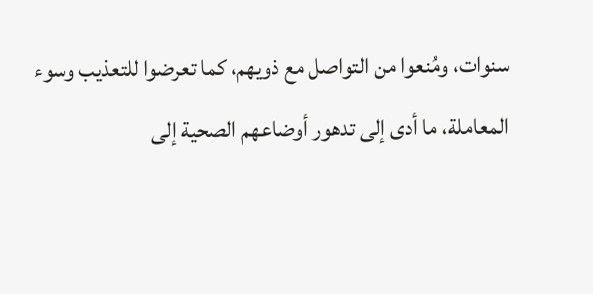سنوات، ومُنعوا من التواصل مع ذويهم، كما تعرضوا للتعذيب وسوء المعاملة، ما أدى إلى تدهور أوضاعهم الصحية إلى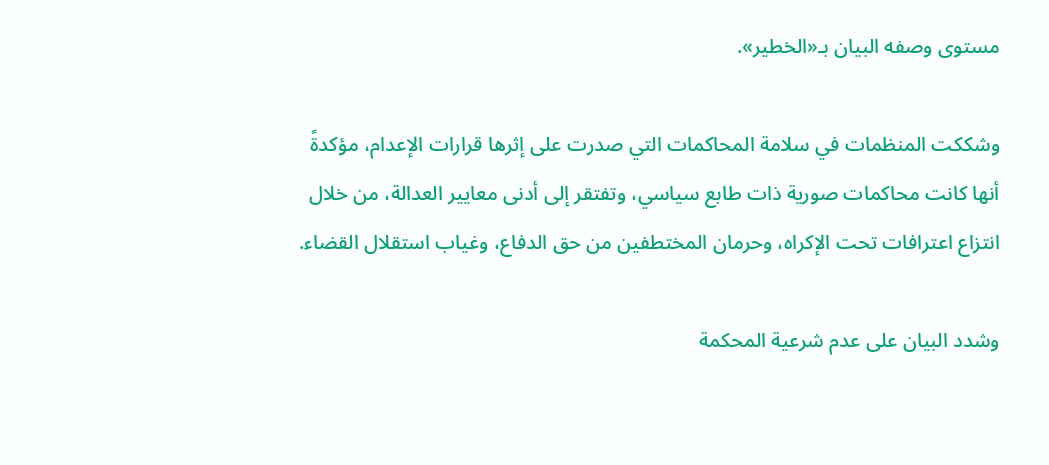مستوى وصفه البيان بـ«الخطير».

وشككت المنظمات في سلامة المحاكمات التي صدرت على إثرها قرارات الإعدام، مؤكدةً أنها كانت محاكمات صورية ذات طابع سياسي، وتفتقر إلى أدنى معايير العدالة، من خلال انتزاع اعترافات تحت الإكراه، وحرمان المختطفين من حق الدفاع، وغياب استقلال القضاء.

وشدد البيان على عدم شرعية المحكمة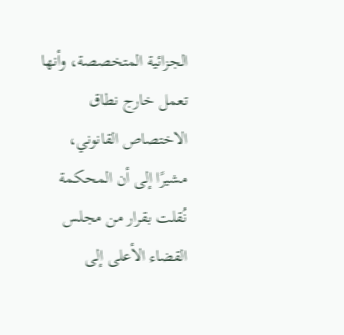الجزائية المتخصصة، وأنها تعمل خارج نطاق الاختصاص القانوني، مشيرًا إلى أن المحكمة نُقلت بقرار من مجلس القضاء الأعلى إلى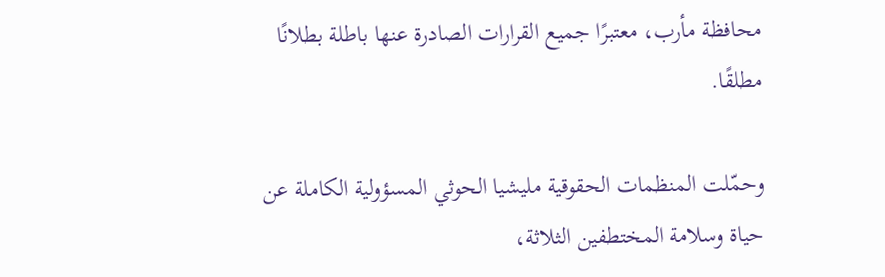محافظة مأرب، معتبرًا جميع القرارات الصادرة عنها باطلة بطلانًا مطلقًا.

وحمّلت المنظمات الحقوقية مليشيا الحوثي المسؤولية الكاملة عن حياة وسلامة المختطفين الثلاثة،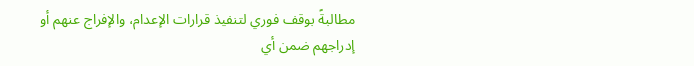مطالبةً بوقف فوري لتنفيذ قرارات الإعدام، والإفراج عنهم أو إدراجهم ضمن أي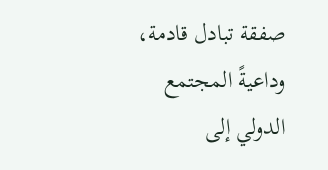صفقة تبادل قادمة، وداعيةً المجتمع الدولي إلى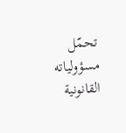تحمّل مسؤولياته القانونية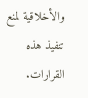والأخلاقية لمنع تنفيذ هذه القرارات.